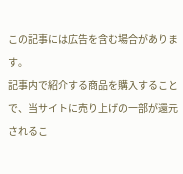この記事には広告を含む場合があります。
記事内で紹介する商品を購入することで、当サイトに売り上げの一部が還元されるこ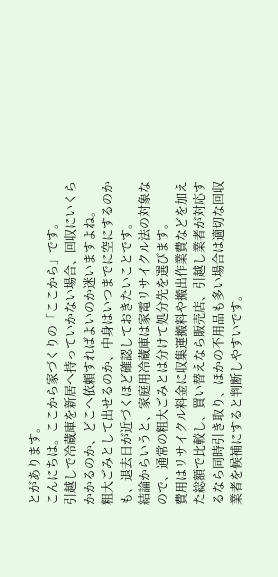とがあります。
こんにちは。ここから家づくりの「ここから」です。
引越しで冷蔵庫を新居へ持っていかない場合、回収にいくらかかるのか、どこへ依頼すればよいのか迷いますよね。
粗大ごみとして出せるのか、中身はいつまでに空にするのかも、退去日が近づくほど確認しておきたいことです。
結論からいうと、家庭用冷蔵庫は家電リサイクル法の対象なので、通常の粗大ごみとは分けて処分先を選びます。
費用はリサイクル料金に収集運搬料や搬出作業費などを加えた総額で比較し、買い替えなら販売店、引越し業者が対応するなら同時引き取り、ほかの不用品も多い場合は適切な回収業者を候補にすると判断しやすいです。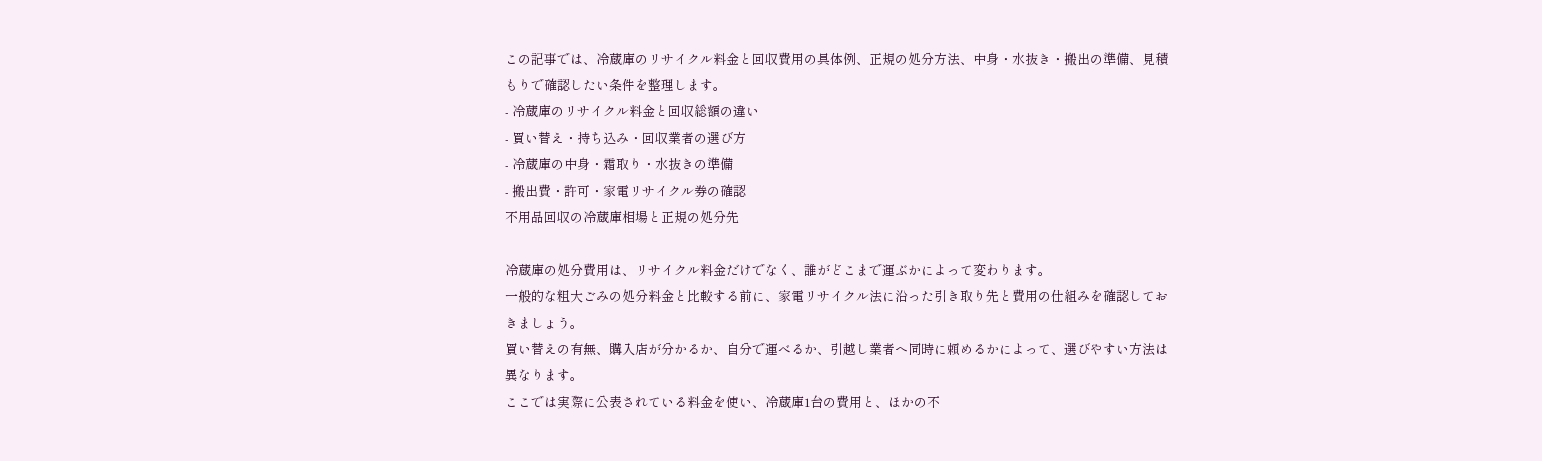この記事では、冷蔵庫のリサイクル料金と回収費用の具体例、正規の処分方法、中身・水抜き・搬出の準備、見積もりで確認したい条件を整理します。
- 冷蔵庫のリサイクル料金と回収総額の違い
- 買い替え・持ち込み・回収業者の選び方
- 冷蔵庫の中身・霜取り・水抜きの準備
- 搬出費・許可・家電リサイクル券の確認
不用品回収の冷蔵庫相場と正規の処分先

冷蔵庫の処分費用は、リサイクル料金だけでなく、誰がどこまで運ぶかによって変わります。
一般的な粗大ごみの処分料金と比較する前に、家電リサイクル法に沿った引き取り先と費用の仕組みを確認しておきましょう。
買い替えの有無、購入店が分かるか、自分で運べるか、引越し業者へ同時に頼めるかによって、選びやすい方法は異なります。
ここでは実際に公表されている料金を使い、冷蔵庫1台の費用と、ほかの不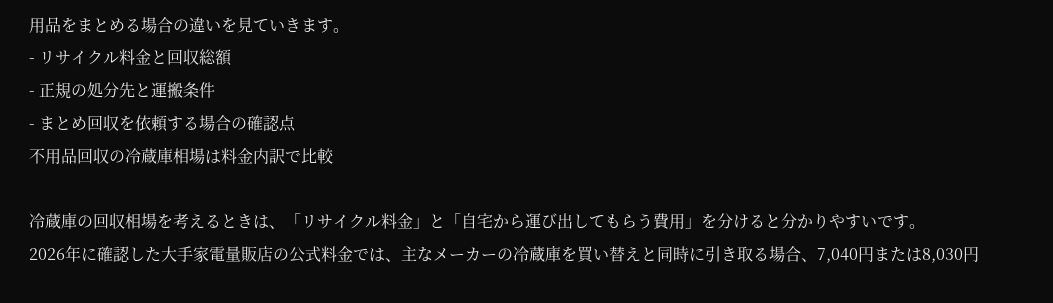用品をまとめる場合の違いを見ていきます。
- リサイクル料金と回収総額
- 正規の処分先と運搬条件
- まとめ回収を依頼する場合の確認点
不用品回収の冷蔵庫相場は料金内訳で比較

冷蔵庫の回収相場を考えるときは、「リサイクル料金」と「自宅から運び出してもらう費用」を分けると分かりやすいです。
2026年に確認した大手家電量販店の公式料金では、主なメーカーの冷蔵庫を買い替えと同時に引き取る場合、7,040円または8,030円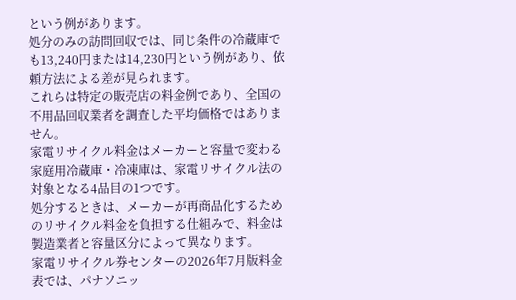という例があります。
処分のみの訪問回収では、同じ条件の冷蔵庫でも13,240円または14,230円という例があり、依頼方法による差が見られます。
これらは特定の販売店の料金例であり、全国の不用品回収業者を調査した平均価格ではありません。
家電リサイクル料金はメーカーと容量で変わる
家庭用冷蔵庫・冷凍庫は、家電リサイクル法の対象となる4品目の1つです。
処分するときは、メーカーが再商品化するためのリサイクル料金を負担する仕組みで、料金は製造業者と容量区分によって異なります。
家電リサイクル券センターの2026年7月版料金表では、パナソニッ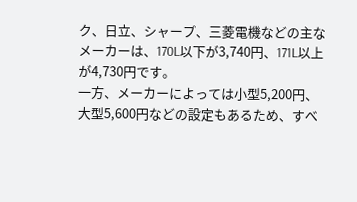ク、日立、シャープ、三菱電機などの主なメーカーは、170L以下が3,740円、171L以上が4,730円です。
一方、メーカーによっては小型5,200円、大型5,600円などの設定もあるため、すべ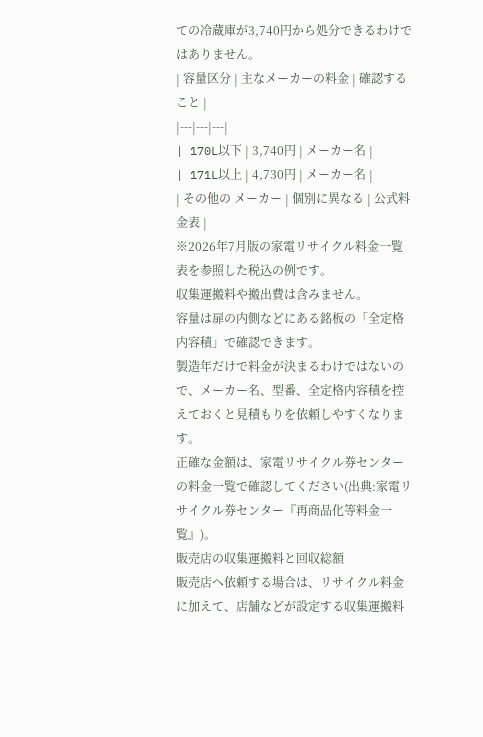ての冷蔵庫が3,740円から処分できるわけではありません。
| 容量区分 | 主なメーカーの料金 | 確認すること |
|---|---|---|
| 170L以下 | 3,740円 | メーカー名 |
| 171L以上 | 4,730円 | メーカー名 |
| その他の メーカー | 個別に異なる | 公式料金表 |
※2026年7月版の家電リサイクル料金一覧表を参照した税込の例です。
収集運搬料や搬出費は含みません。
容量は扉の内側などにある銘板の「全定格内容積」で確認できます。
製造年だけで料金が決まるわけではないので、メーカー名、型番、全定格内容積を控えておくと見積もりを依頼しやすくなります。
正確な金額は、家電リサイクル券センターの料金一覧で確認してください(出典:家電リサイクル券センター『再商品化等料金一覧』)。
販売店の収集運搬料と回収総額
販売店へ依頼する場合は、リサイクル料金に加えて、店舗などが設定する収集運搬料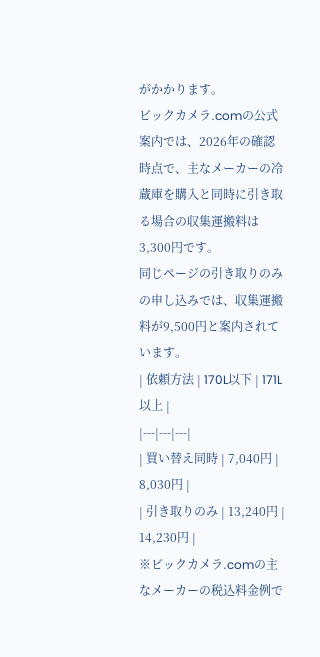がかかります。
ビックカメラ.comの公式案内では、2026年の確認時点で、主なメーカーの冷蔵庫を購入と同時に引き取る場合の収集運搬料は3,300円です。
同じページの引き取りのみの申し込みでは、収集運搬料が9,500円と案内されています。
| 依頼方法 | 170L以下 | 171L以上 |
|---|---|---|
| 買い替え同時 | 7,040円 | 8,030円 |
| 引き取りのみ | 13,240円 | 14,230円 |
※ビックカメラ.comの主なメーカーの税込料金例で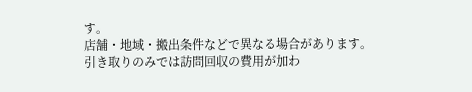す。
店舗・地域・搬出条件などで異なる場合があります。
引き取りのみでは訪問回収の費用が加わ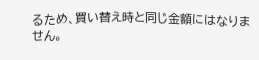るため、買い替え時と同じ金額にはなりません。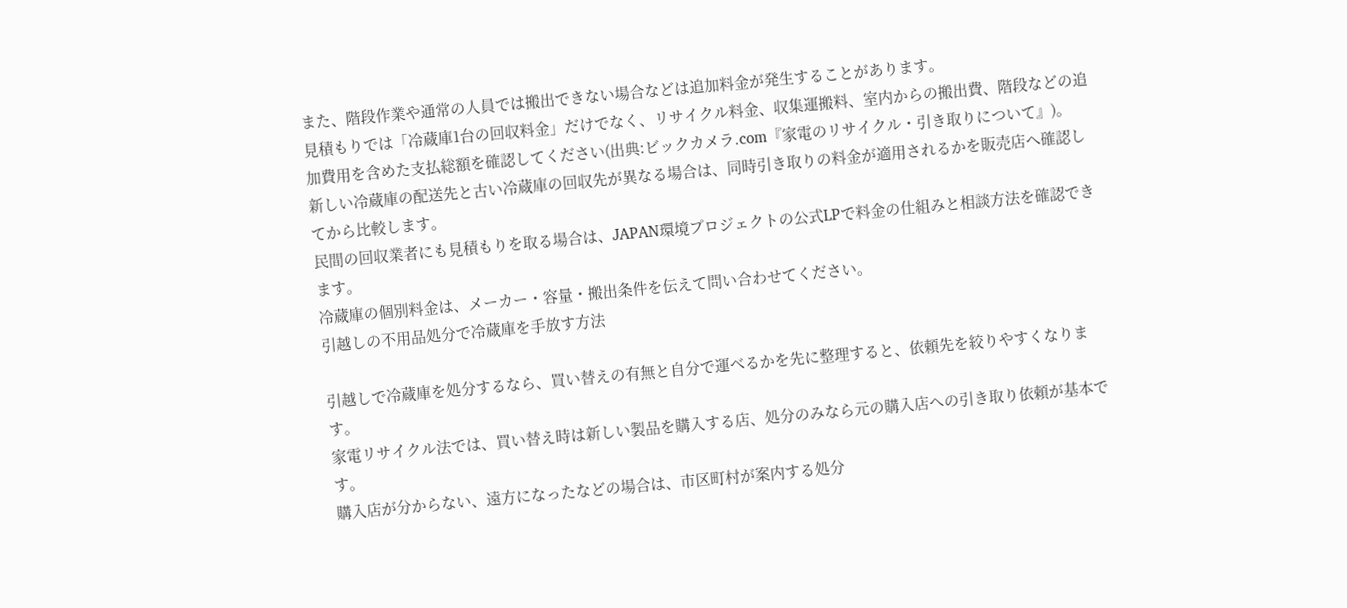また、階段作業や通常の人員では搬出できない場合などは追加料金が発生することがあります。
見積もりでは「冷蔵庫1台の回収料金」だけでなく、リサイクル料金、収集運搬料、室内からの搬出費、階段などの追加費用を含めた支払総額を確認してください(出典:ビックカメラ.com『家電のリサイクル・引き取りについて』)。
新しい冷蔵庫の配送先と古い冷蔵庫の回収先が異なる場合は、同時引き取りの料金が適用されるかを販売店へ確認してから比較します。
民間の回収業者にも見積もりを取る場合は、JAPAN環境プロジェクトの公式LPで料金の仕組みと相談方法を確認できます。
冷蔵庫の個別料金は、メーカー・容量・搬出条件を伝えて問い合わせてください。
引越しの不用品処分で冷蔵庫を手放す方法

引越しで冷蔵庫を処分するなら、買い替えの有無と自分で運べるかを先に整理すると、依頼先を絞りやすくなります。
家電リサイクル法では、買い替え時は新しい製品を購入する店、処分のみなら元の購入店への引き取り依頼が基本です。
購入店が分からない、遠方になったなどの場合は、市区町村が案内する処分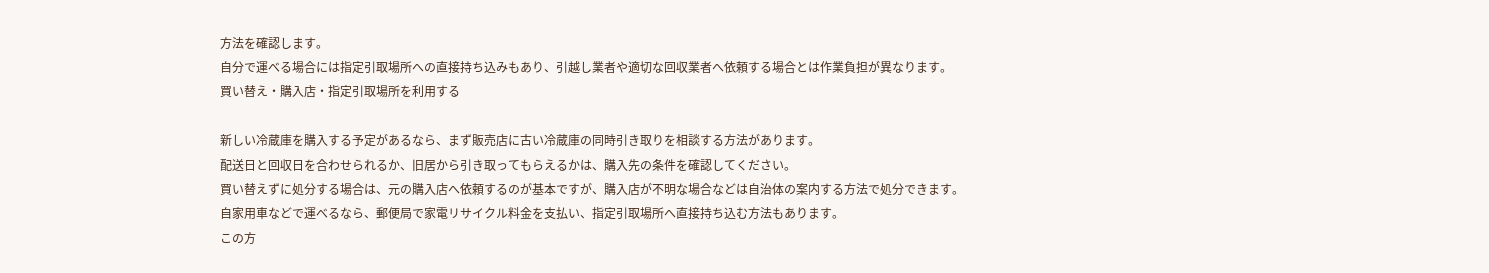方法を確認します。
自分で運べる場合には指定引取場所への直接持ち込みもあり、引越し業者や適切な回収業者へ依頼する場合とは作業負担が異なります。
買い替え・購入店・指定引取場所を利用する

新しい冷蔵庫を購入する予定があるなら、まず販売店に古い冷蔵庫の同時引き取りを相談する方法があります。
配送日と回収日を合わせられるか、旧居から引き取ってもらえるかは、購入先の条件を確認してください。
買い替えずに処分する場合は、元の購入店へ依頼するのが基本ですが、購入店が不明な場合などは自治体の案内する方法で処分できます。
自家用車などで運べるなら、郵便局で家電リサイクル料金を支払い、指定引取場所へ直接持ち込む方法もあります。
この方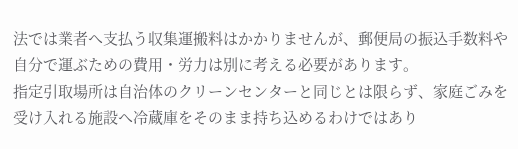法では業者へ支払う収集運搬料はかかりませんが、郵便局の振込手数料や自分で運ぶための費用・労力は別に考える必要があります。
指定引取場所は自治体のクリーンセンターと同じとは限らず、家庭ごみを受け入れる施設へ冷蔵庫をそのまま持ち込めるわけではあり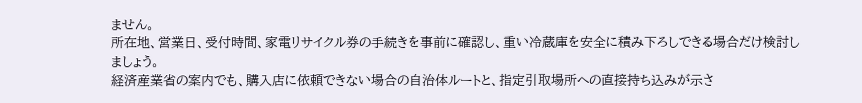ません。
所在地、営業日、受付時間、家電リサイクル券の手続きを事前に確認し、重い冷蔵庫を安全に積み下ろしできる場合だけ検討しましょう。
経済産業省の案内でも、購入店に依頼できない場合の自治体ルートと、指定引取場所への直接持ち込みが示さ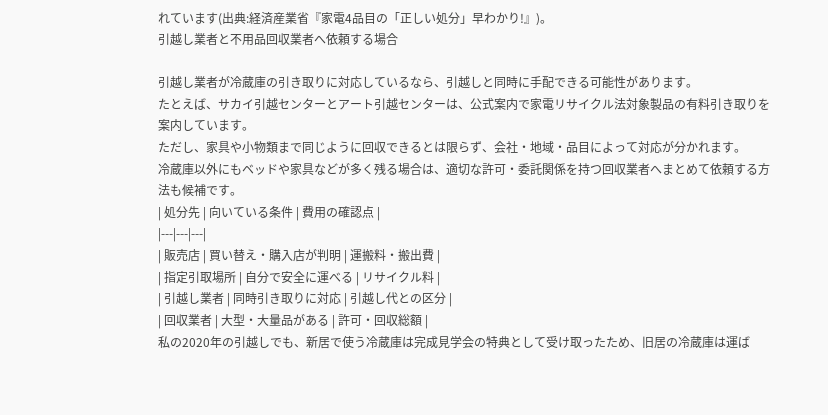れています(出典:経済産業省『家電4品目の「正しい処分」早わかり!』)。
引越し業者と不用品回収業者へ依頼する場合

引越し業者が冷蔵庫の引き取りに対応しているなら、引越しと同時に手配できる可能性があります。
たとえば、サカイ引越センターとアート引越センターは、公式案内で家電リサイクル法対象製品の有料引き取りを案内しています。
ただし、家具や小物類まで同じように回収できるとは限らず、会社・地域・品目によって対応が分かれます。
冷蔵庫以外にもベッドや家具などが多く残る場合は、適切な許可・委託関係を持つ回収業者へまとめて依頼する方法も候補です。
| 処分先 | 向いている条件 | 費用の確認点 |
|---|---|---|
| 販売店 | 買い替え・購入店が判明 | 運搬料・搬出費 |
| 指定引取場所 | 自分で安全に運べる | リサイクル料 |
| 引越し業者 | 同時引き取りに対応 | 引越し代との区分 |
| 回収業者 | 大型・大量品がある | 許可・回収総額 |
私の2020年の引越しでも、新居で使う冷蔵庫は完成見学会の特典として受け取ったため、旧居の冷蔵庫は運ば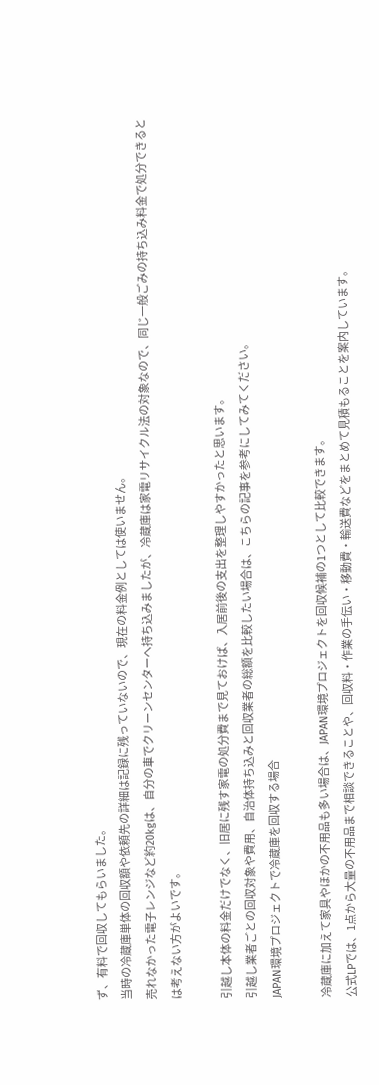ず、有料で回収してもらいました。
当時の冷蔵庫単体の回収額や依頼先の詳細は記録に残っていないので、現在の料金例としては使いません。
売れなかった電子レンジなど約20kgは、自分の車でクリーンセンターへ持ち込みましたが、冷蔵庫は家電リサイクル法の対象なので、同じ一般ごみの持ち込み料金で処分できるとは考えない方がよいです。

引越し本体の料金だけでなく、旧居に残す家電の処分費まで見ておけば、入居前後の支出を整理しやすかったと思います。
引越し業者ごとの回収対象や費用、自治体持ち込みと回収業者の総額を比較したい場合は、こちらの記事を参考にしてみてください。
JAPAN環境プロジェクトで冷蔵庫を回収する場合

冷蔵庫に加えて家具やほかの不用品も多い場合は、JAPAN環境プロジェクトを回収候補の1つとして比較できます。
公式LPでは、1点から大量の不用品まで相談できることや、回収料・作業の手伝い・移動費・輸送費などをまとめて見積もることを案内しています。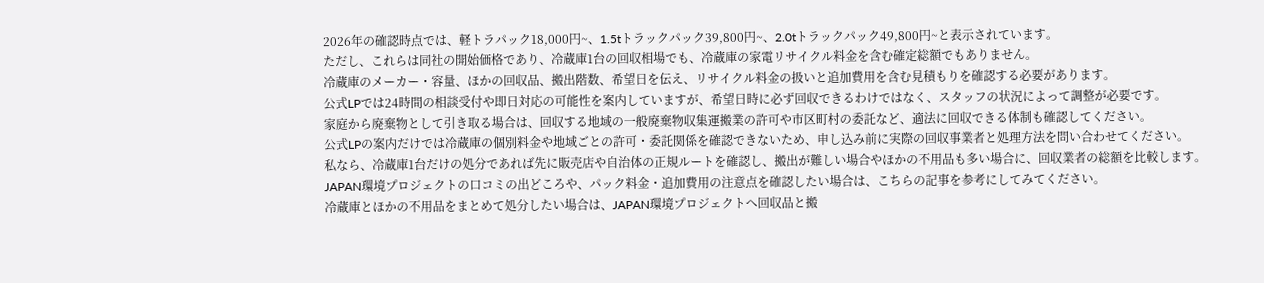2026年の確認時点では、軽トラパック18,000円~、1.5tトラックパック39,800円~、2.0tトラックパック49,800円~と表示されています。
ただし、これらは同社の開始価格であり、冷蔵庫1台の回収相場でも、冷蔵庫の家電リサイクル料金を含む確定総額でもありません。
冷蔵庫のメーカー・容量、ほかの回収品、搬出階数、希望日を伝え、リサイクル料金の扱いと追加費用を含む見積もりを確認する必要があります。
公式LPでは24時間の相談受付や即日対応の可能性を案内していますが、希望日時に必ず回収できるわけではなく、スタッフの状況によって調整が必要です。
家庭から廃棄物として引き取る場合は、回収する地域の一般廃棄物収集運搬業の許可や市区町村の委託など、適法に回収できる体制も確認してください。
公式LPの案内だけでは冷蔵庫の個別料金や地域ごとの許可・委託関係を確認できないため、申し込み前に実際の回収事業者と処理方法を問い合わせてください。
私なら、冷蔵庫1台だけの処分であれば先に販売店や自治体の正規ルートを確認し、搬出が難しい場合やほかの不用品も多い場合に、回収業者の総額を比較します。
JAPAN環境プロジェクトの口コミの出どころや、パック料金・追加費用の注意点を確認したい場合は、こちらの記事を参考にしてみてください。
冷蔵庫とほかの不用品をまとめて処分したい場合は、JAPAN環境プロジェクトへ回収品と搬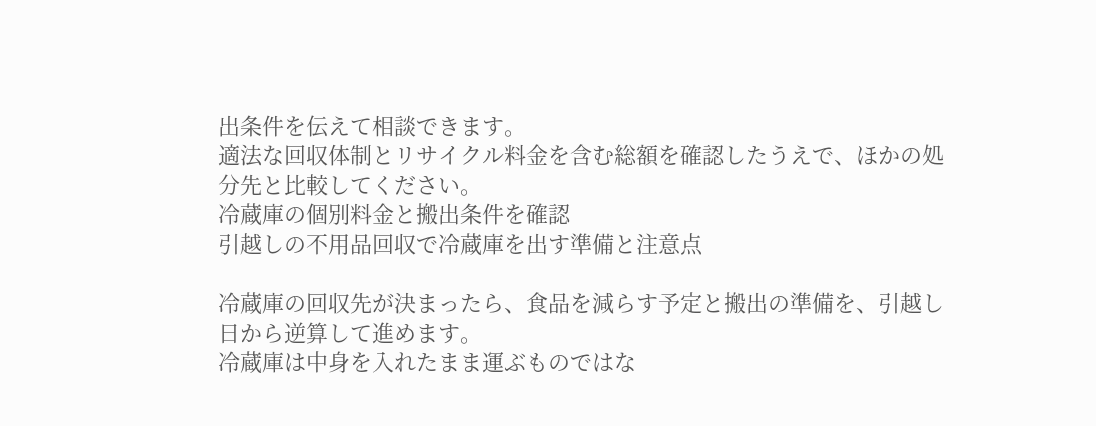出条件を伝えて相談できます。
適法な回収体制とリサイクル料金を含む総額を確認したうえで、ほかの処分先と比較してください。
冷蔵庫の個別料金と搬出条件を確認
引越しの不用品回収で冷蔵庫を出す準備と注意点

冷蔵庫の回収先が決まったら、食品を減らす予定と搬出の準備を、引越し日から逆算して進めます。
冷蔵庫は中身を入れたまま運ぶものではな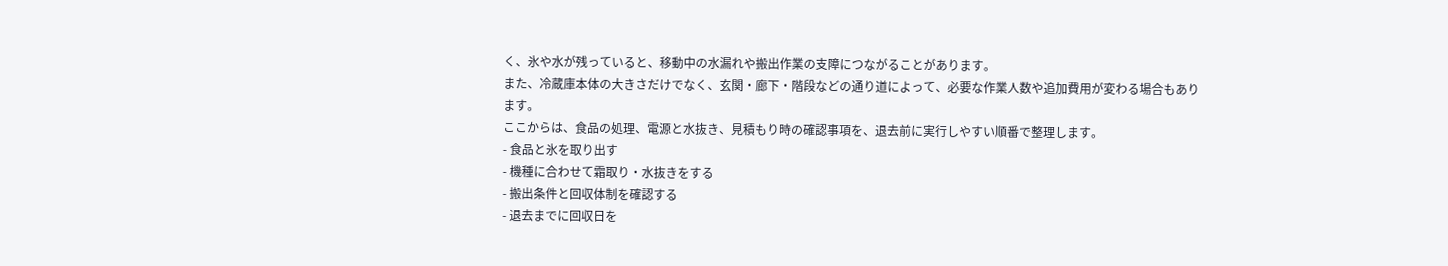く、氷や水が残っていると、移動中の水漏れや搬出作業の支障につながることがあります。
また、冷蔵庫本体の大きさだけでなく、玄関・廊下・階段などの通り道によって、必要な作業人数や追加費用が変わる場合もあります。
ここからは、食品の処理、電源と水抜き、見積もり時の確認事項を、退去前に実行しやすい順番で整理します。
- 食品と氷を取り出す
- 機種に合わせて霜取り・水抜きをする
- 搬出条件と回収体制を確認する
- 退去までに回収日を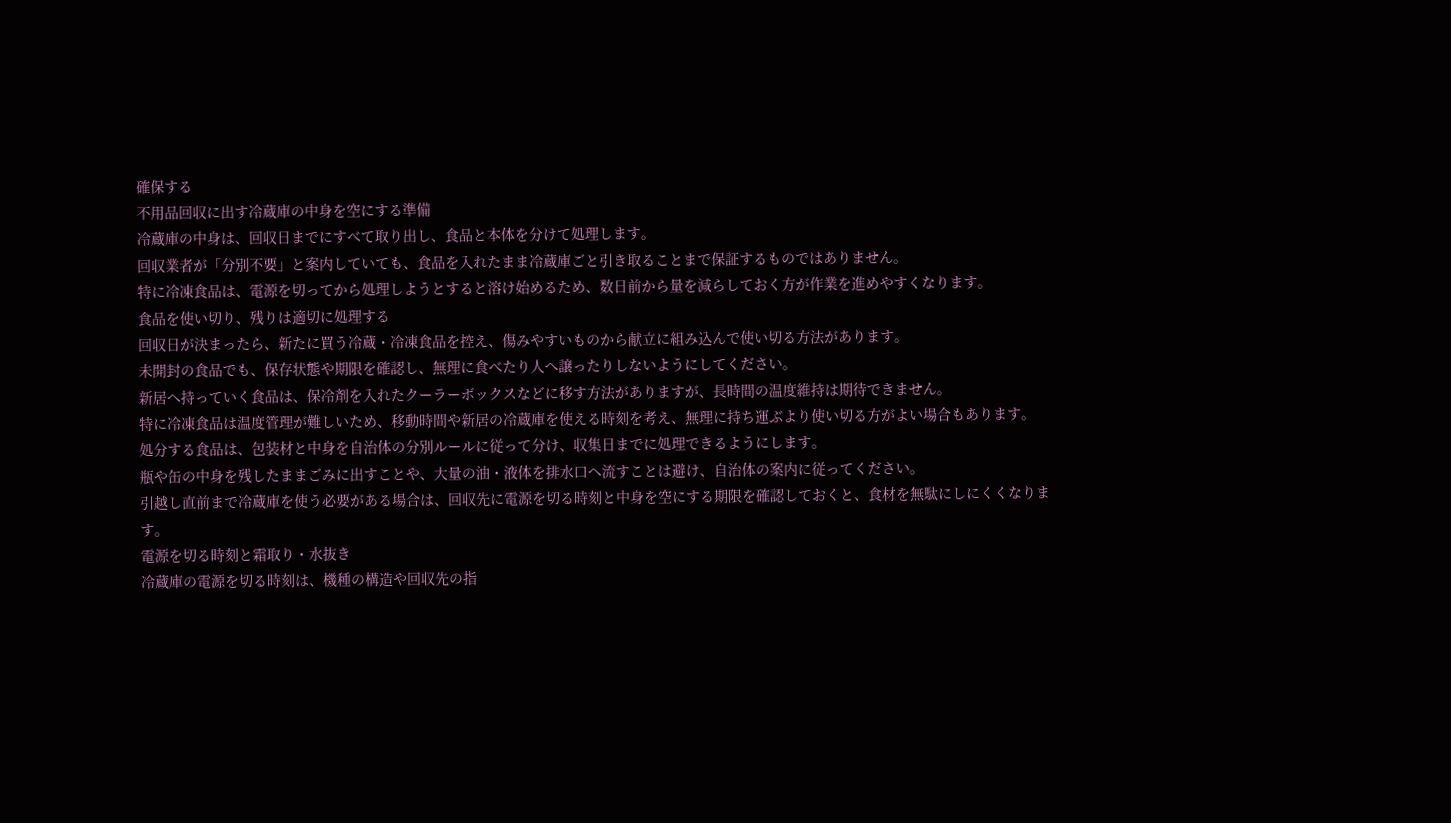確保する
不用品回収に出す冷蔵庫の中身を空にする準備
冷蔵庫の中身は、回収日までにすべて取り出し、食品と本体を分けて処理します。
回収業者が「分別不要」と案内していても、食品を入れたまま冷蔵庫ごと引き取ることまで保証するものではありません。
特に冷凍食品は、電源を切ってから処理しようとすると溶け始めるため、数日前から量を減らしておく方が作業を進めやすくなります。
食品を使い切り、残りは適切に処理する
回収日が決まったら、新たに買う冷蔵・冷凍食品を控え、傷みやすいものから献立に組み込んで使い切る方法があります。
未開封の食品でも、保存状態や期限を確認し、無理に食べたり人へ譲ったりしないようにしてください。
新居へ持っていく食品は、保冷剤を入れたクーラーボックスなどに移す方法がありますが、長時間の温度維持は期待できません。
特に冷凍食品は温度管理が難しいため、移動時間や新居の冷蔵庫を使える時刻を考え、無理に持ち運ぶより使い切る方がよい場合もあります。
処分する食品は、包装材と中身を自治体の分別ルールに従って分け、収集日までに処理できるようにします。
瓶や缶の中身を残したままごみに出すことや、大量の油・液体を排水口へ流すことは避け、自治体の案内に従ってください。
引越し直前まで冷蔵庫を使う必要がある場合は、回収先に電源を切る時刻と中身を空にする期限を確認しておくと、食材を無駄にしにくくなります。
電源を切る時刻と霜取り・水抜き
冷蔵庫の電源を切る時刻は、機種の構造や回収先の指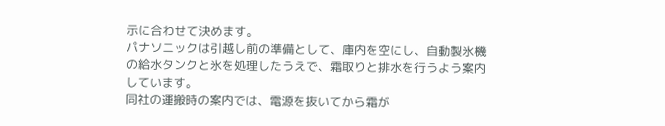示に合わせて決めます。
パナソニックは引越し前の準備として、庫内を空にし、自動製氷機の給水タンクと氷を処理したうえで、霜取りと排水を行うよう案内しています。
同社の運搬時の案内では、電源を抜いてから霜が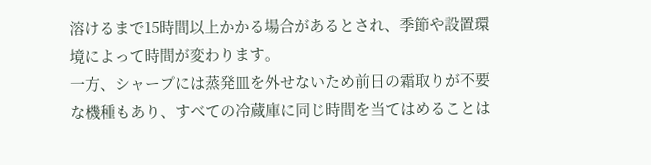溶けるまで15時間以上かかる場合があるとされ、季節や設置環境によって時間が変わります。
一方、シャープには蒸発皿を外せないため前日の霜取りが不要な機種もあり、すべての冷蔵庫に同じ時間を当てはめることは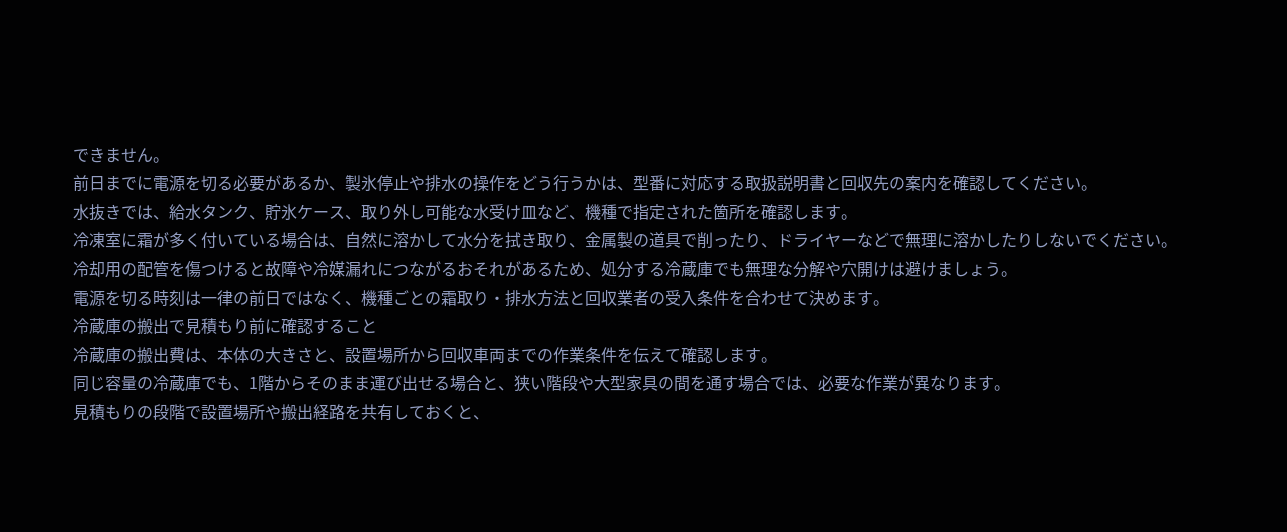できません。
前日までに電源を切る必要があるか、製氷停止や排水の操作をどう行うかは、型番に対応する取扱説明書と回収先の案内を確認してください。
水抜きでは、給水タンク、貯氷ケース、取り外し可能な水受け皿など、機種で指定された箇所を確認します。
冷凍室に霜が多く付いている場合は、自然に溶かして水分を拭き取り、金属製の道具で削ったり、ドライヤーなどで無理に溶かしたりしないでください。
冷却用の配管を傷つけると故障や冷媒漏れにつながるおそれがあるため、処分する冷蔵庫でも無理な分解や穴開けは避けましょう。
電源を切る時刻は一律の前日ではなく、機種ごとの霜取り・排水方法と回収業者の受入条件を合わせて決めます。
冷蔵庫の搬出で見積もり前に確認すること
冷蔵庫の搬出費は、本体の大きさと、設置場所から回収車両までの作業条件を伝えて確認します。
同じ容量の冷蔵庫でも、1階からそのまま運び出せる場合と、狭い階段や大型家具の間を通す場合では、必要な作業が異なります。
見積もりの段階で設置場所や搬出経路を共有しておくと、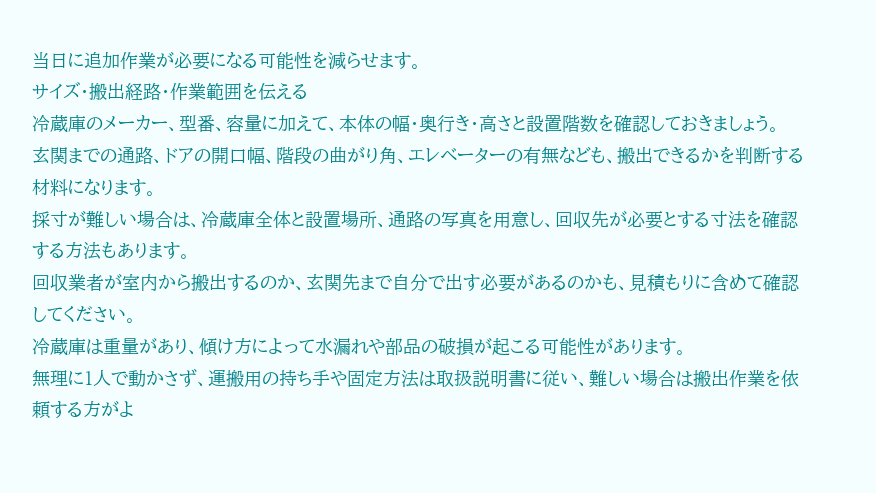当日に追加作業が必要になる可能性を減らせます。
サイズ・搬出経路・作業範囲を伝える
冷蔵庫のメーカー、型番、容量に加えて、本体の幅・奥行き・高さと設置階数を確認しておきましょう。
玄関までの通路、ドアの開口幅、階段の曲がり角、エレベーターの有無なども、搬出できるかを判断する材料になります。
採寸が難しい場合は、冷蔵庫全体と設置場所、通路の写真を用意し、回収先が必要とする寸法を確認する方法もあります。
回収業者が室内から搬出するのか、玄関先まで自分で出す必要があるのかも、見積もりに含めて確認してください。
冷蔵庫は重量があり、傾け方によって水漏れや部品の破損が起こる可能性があります。
無理に1人で動かさず、運搬用の持ち手や固定方法は取扱説明書に従い、難しい場合は搬出作業を依頼する方がよ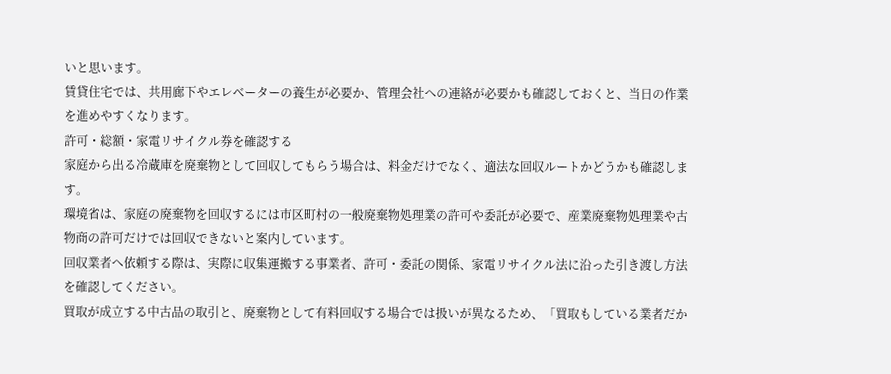いと思います。
賃貸住宅では、共用廊下やエレベーターの養生が必要か、管理会社への連絡が必要かも確認しておくと、当日の作業を進めやすくなります。
許可・総額・家電リサイクル券を確認する
家庭から出る冷蔵庫を廃棄物として回収してもらう場合は、料金だけでなく、適法な回収ルートかどうかも確認します。
環境省は、家庭の廃棄物を回収するには市区町村の一般廃棄物処理業の許可や委託が必要で、産業廃棄物処理業や古物商の許可だけでは回収できないと案内しています。
回収業者へ依頼する際は、実際に収集運搬する事業者、許可・委託の関係、家電リサイクル法に沿った引き渡し方法を確認してください。
買取が成立する中古品の取引と、廃棄物として有料回収する場合では扱いが異なるため、「買取もしている業者だか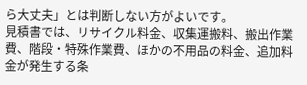ら大丈夫」とは判断しない方がよいです。
見積書では、リサイクル料金、収集運搬料、搬出作業費、階段・特殊作業費、ほかの不用品の料金、追加料金が発生する条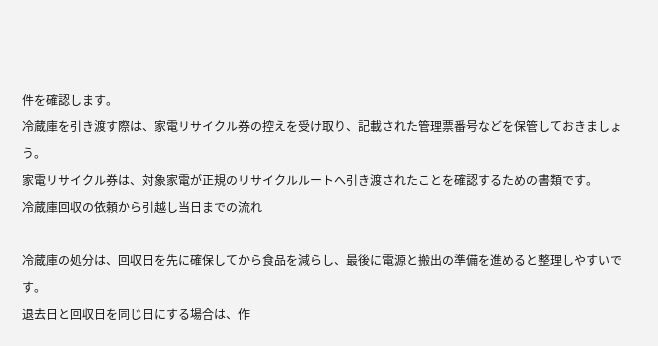件を確認します。
冷蔵庫を引き渡す際は、家電リサイクル券の控えを受け取り、記載された管理票番号などを保管しておきましょう。
家電リサイクル券は、対象家電が正規のリサイクルルートへ引き渡されたことを確認するための書類です。
冷蔵庫回収の依頼から引越し当日までの流れ

冷蔵庫の処分は、回収日を先に確保してから食品を減らし、最後に電源と搬出の準備を進めると整理しやすいです。
退去日と回収日を同じ日にする場合は、作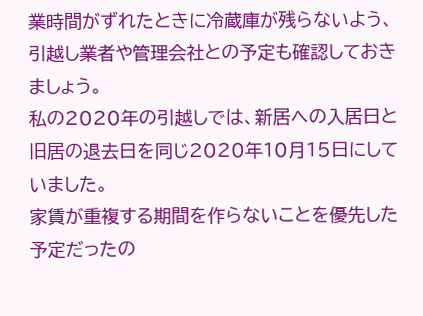業時間がずれたときに冷蔵庫が残らないよう、引越し業者や管理会社との予定も確認しておきましょう。
私の2020年の引越しでは、新居への入居日と旧居の退去日を同じ2020年10月15日にしていました。
家賃が重複する期間を作らないことを優先した予定だったの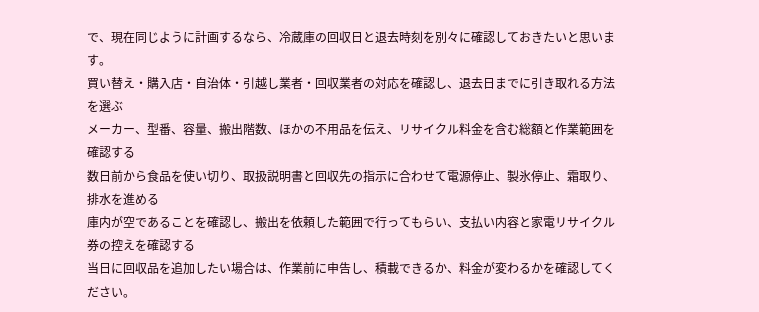で、現在同じように計画するなら、冷蔵庫の回収日と退去時刻を別々に確認しておきたいと思います。
買い替え・購入店・自治体・引越し業者・回収業者の対応を確認し、退去日までに引き取れる方法を選ぶ
メーカー、型番、容量、搬出階数、ほかの不用品を伝え、リサイクル料金を含む総額と作業範囲を確認する
数日前から食品を使い切り、取扱説明書と回収先の指示に合わせて電源停止、製氷停止、霜取り、排水を進める
庫内が空であることを確認し、搬出を依頼した範囲で行ってもらい、支払い内容と家電リサイクル券の控えを確認する
当日に回収品を追加したい場合は、作業前に申告し、積載できるか、料金が変わるかを確認してください。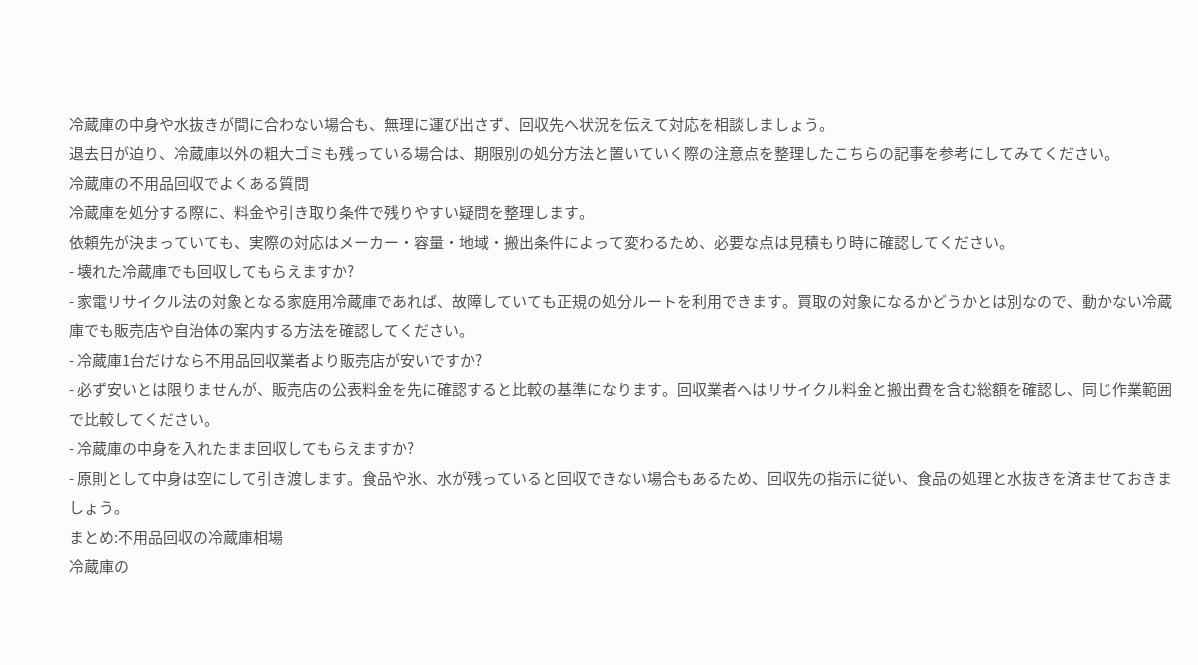冷蔵庫の中身や水抜きが間に合わない場合も、無理に運び出さず、回収先へ状況を伝えて対応を相談しましょう。
退去日が迫り、冷蔵庫以外の粗大ゴミも残っている場合は、期限別の処分方法と置いていく際の注意点を整理したこちらの記事を参考にしてみてください。
冷蔵庫の不用品回収でよくある質問
冷蔵庫を処分する際に、料金や引き取り条件で残りやすい疑問を整理します。
依頼先が決まっていても、実際の対応はメーカー・容量・地域・搬出条件によって変わるため、必要な点は見積もり時に確認してください。
- 壊れた冷蔵庫でも回収してもらえますか?
- 家電リサイクル法の対象となる家庭用冷蔵庫であれば、故障していても正規の処分ルートを利用できます。買取の対象になるかどうかとは別なので、動かない冷蔵庫でも販売店や自治体の案内する方法を確認してください。
- 冷蔵庫1台だけなら不用品回収業者より販売店が安いですか?
- 必ず安いとは限りませんが、販売店の公表料金を先に確認すると比較の基準になります。回収業者へはリサイクル料金と搬出費を含む総額を確認し、同じ作業範囲で比較してください。
- 冷蔵庫の中身を入れたまま回収してもらえますか?
- 原則として中身は空にして引き渡します。食品や氷、水が残っていると回収できない場合もあるため、回収先の指示に従い、食品の処理と水抜きを済ませておきましょう。
まとめ:不用品回収の冷蔵庫相場
冷蔵庫の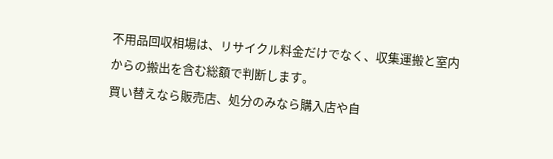不用品回収相場は、リサイクル料金だけでなく、収集運搬と室内からの搬出を含む総額で判断します。
買い替えなら販売店、処分のみなら購入店や自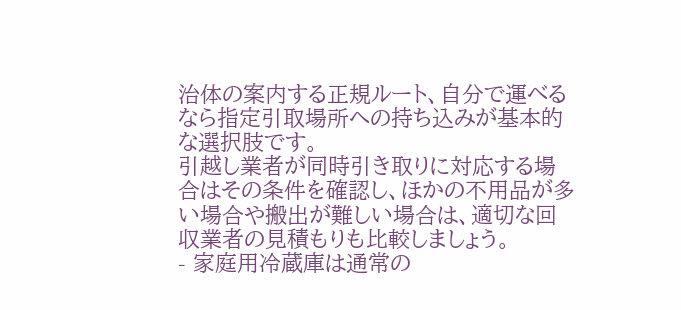治体の案内する正規ルート、自分で運べるなら指定引取場所への持ち込みが基本的な選択肢です。
引越し業者が同時引き取りに対応する場合はその条件を確認し、ほかの不用品が多い場合や搬出が難しい場合は、適切な回収業者の見積もりも比較しましょう。
- 家庭用冷蔵庫は通常の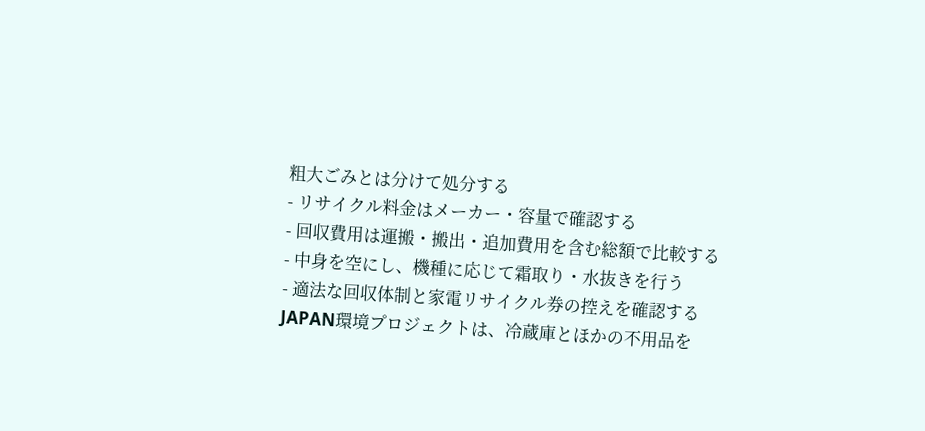粗大ごみとは分けて処分する
- リサイクル料金はメーカー・容量で確認する
- 回収費用は運搬・搬出・追加費用を含む総額で比較する
- 中身を空にし、機種に応じて霜取り・水抜きを行う
- 適法な回収体制と家電リサイクル券の控えを確認する
JAPAN環境プロジェクトは、冷蔵庫とほかの不用品を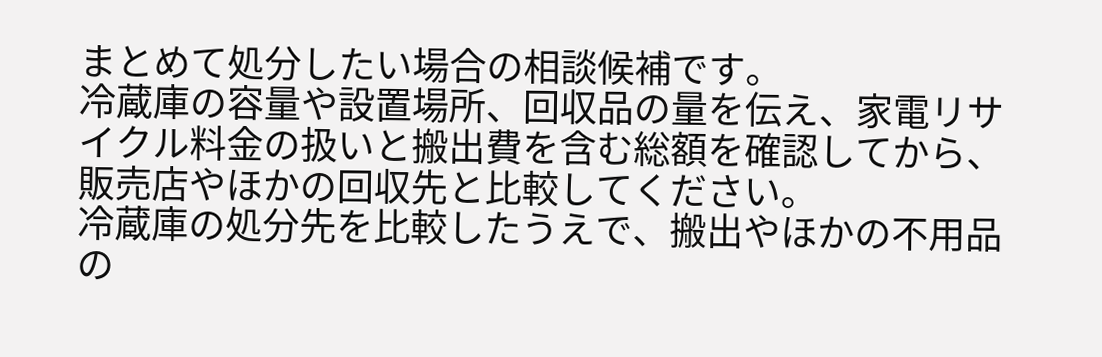まとめて処分したい場合の相談候補です。
冷蔵庫の容量や設置場所、回収品の量を伝え、家電リサイクル料金の扱いと搬出費を含む総額を確認してから、販売店やほかの回収先と比較してください。
冷蔵庫の処分先を比較したうえで、搬出やほかの不用品の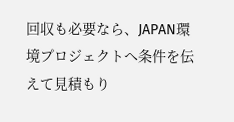回収も必要なら、JAPAN環境プロジェクトへ条件を伝えて見積もり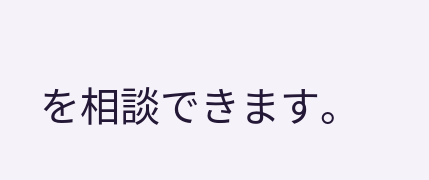を相談できます。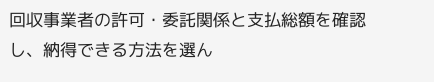回収事業者の許可・委託関係と支払総額を確認し、納得できる方法を選ん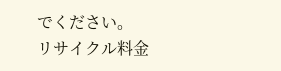でください。
リサイクル料金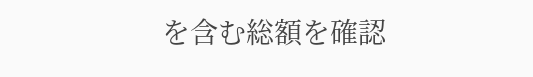を含む総額を確認